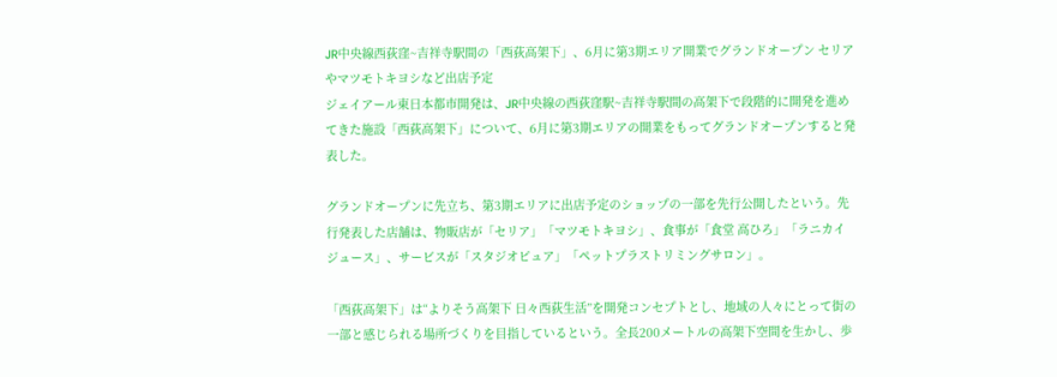JR中央線西荻窪~吉祥寺駅間の「西荻高架下」、6月に第3期エリア開業でグランドオープン セリアやマツモトキヨシなど出店予定
ジェイアール東日本都市開発は、JR中央線の西荻窪駅~吉祥寺駅間の高架下で段階的に開発を進めてきた施設「西荻高架下」について、6月に第3期エリアの開業をもってグランドオープンすると発表した。

グランドオープンに先立ち、第3期エリアに出店予定のショップの一部を先行公開したという。先行発表した店舗は、物販店が「セリア」「マツモトキヨシ」、食事が「食堂 高ひろ」「ラニカイジュース」、サービスが「スタジオピュア」「ペットプラストリミングサロン」。

「西荻高架下」は“よりそう高架下 日々西荻生活”を開発コンセプトとし、地域の人々にとって街の一部と感じられる場所づくりを目指しているという。全長200メートルの高架下空間を生かし、歩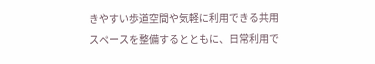きやすい歩道空間や気軽に利用できる共用スペースを整備するとともに、日常利用で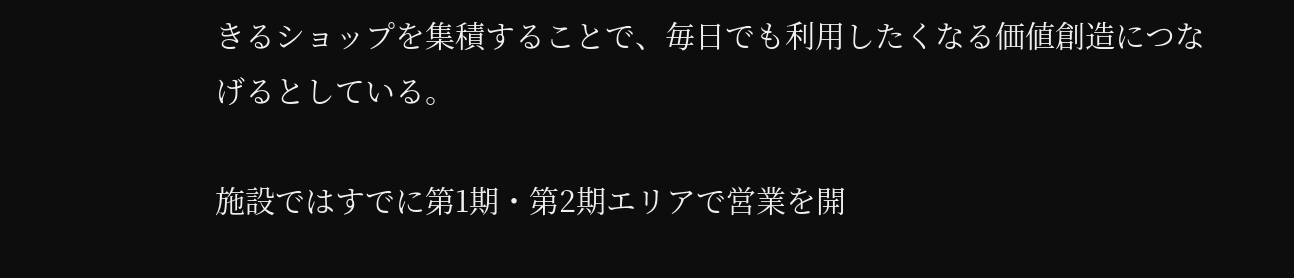きるショップを集積することで、毎日でも利用したくなる価値創造につなげるとしている。

施設ではすでに第1期・第2期エリアで営業を開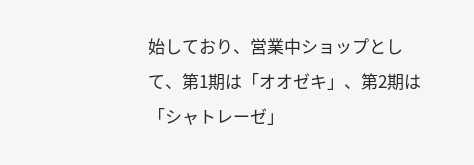始しており、営業中ショップとして、第1期は「オオゼキ」、第2期は「シャトレーゼ」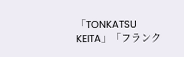「TONKATSU KEITA」「フランク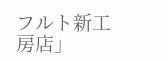フルト新工房店」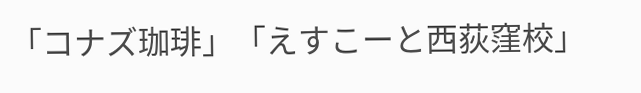「コナズ珈琲」「えすこーと西荻窪校」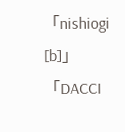「nishiogi [b]」「DACCI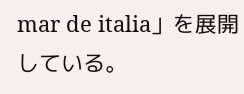mar de italia」を展開している。